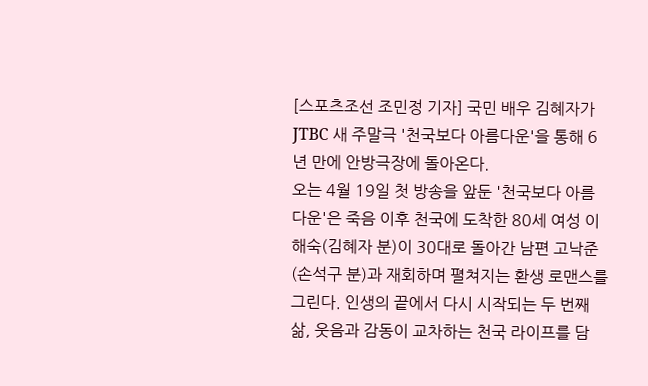[스포츠조선 조민정 기자] 국민 배우 김혜자가 JTBC 새 주말극 '천국보다 아름다운'을 통해 6년 만에 안방극장에 돌아온다.
오는 4월 19일 첫 방송을 앞둔 '천국보다 아름다운'은 죽음 이후 천국에 도착한 80세 여성 이해숙(김혜자 분)이 30대로 돌아간 남편 고낙준(손석구 분)과 재회하며 펼쳐지는 환생 로맨스를 그린다. 인생의 끝에서 다시 시작되는 두 번째 삶, 웃음과 감동이 교차하는 천국 라이프를 담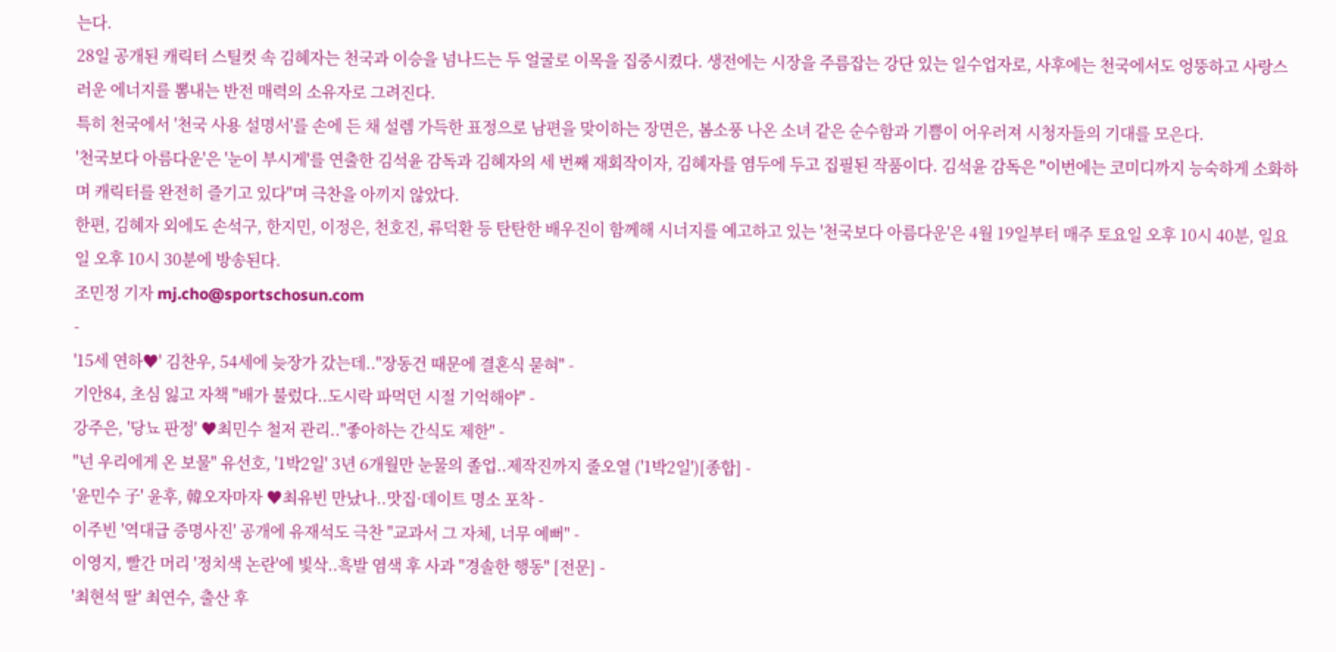는다.
28일 공개된 캐릭터 스틸컷 속 김혜자는 천국과 이승을 넘나드는 두 얼굴로 이목을 집중시켰다. 생전에는 시장을 주름잡는 강단 있는 일수업자로, 사후에는 천국에서도 엉뚱하고 사랑스러운 에너지를 뽐내는 반전 매력의 소유자로 그려진다.
특히 천국에서 '천국 사용 설명서'를 손에 든 채 설렘 가득한 표정으로 남편을 맞이하는 장면은, 봄소풍 나온 소녀 같은 순수함과 기쁨이 어우러져 시청자들의 기대를 모은다.
'천국보다 아름다운'은 '눈이 부시게'를 연출한 김석윤 감독과 김혜자의 세 번째 재회작이자, 김혜자를 염두에 두고 집필된 작품이다. 김석윤 감독은 "이번에는 코미디까지 능숙하게 소화하며 캐릭터를 완전히 즐기고 있다"며 극찬을 아끼지 않았다.
한편, 김혜자 외에도 손석구, 한지민, 이정은, 천호진, 류덕환 등 탄탄한 배우진이 함께해 시너지를 예고하고 있는 '천국보다 아름다운'은 4월 19일부터 매주 토요일 오후 10시 40분, 일요일 오후 10시 30분에 방송된다.
조민정 기자 mj.cho@sportschosun.com
-
'15세 연하♥' 김찬우, 54세에 늦장가 갔는데.."장동건 때문에 결혼식 묻혀" -
기안84, 초심 잃고 자책 "배가 불렀다..도시락 파먹던 시절 기억해야" -
강주은, '당뇨 판정' ♥최민수 철저 관리.."좋아하는 간식도 제한" -
"넌 우리에게 온 보물" 유선호, '1박2일' 3년 6개월만 눈물의 졸업..제작진까지 줄오열 ('1박2일')[종합] -
'윤민수 子' 윤후, 韓오자마자 ♥최유빈 만났나..맛집·데이트 명소 포착 -
이주빈 '역대급 증명사진' 공개에 유재석도 극찬 "교과서 그 자체, 너무 예뻐" -
이영지, 빨간 머리 '정치색 논란'에 빛삭..흑발 염색 후 사과 "경솔한 행동" [전문] -
'최현석 딸' 최연수, 출산 후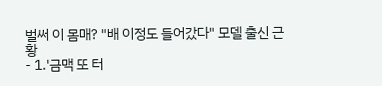벌써 이 몸매? "배 이정도 들어갔다" 모델 출신 근황
- 1.'금맥 또 터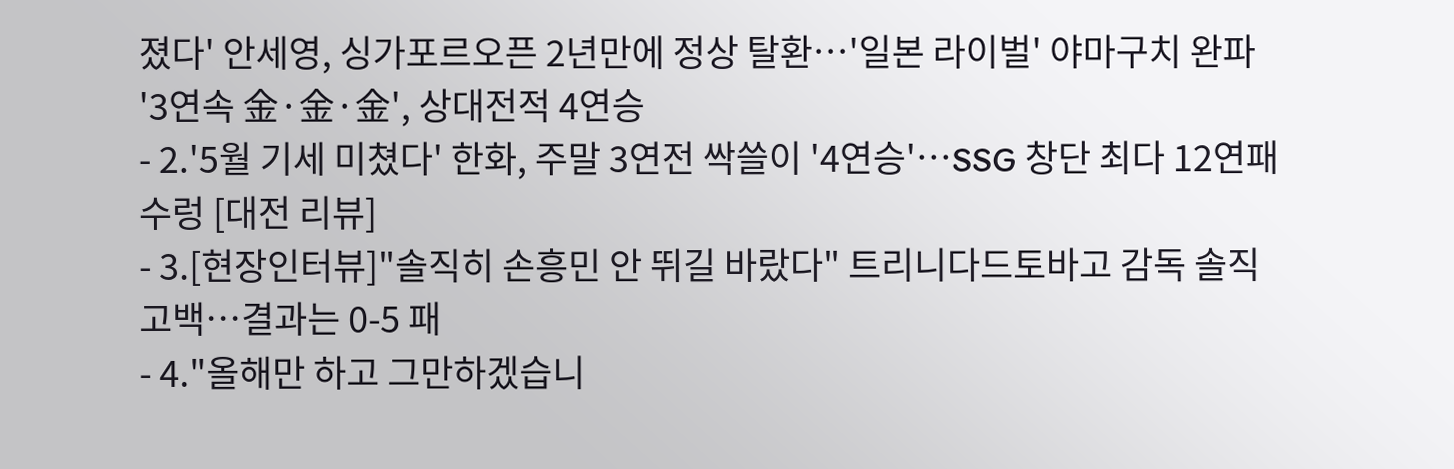졌다' 안세영, 싱가포르오픈 2년만에 정상 탈환…'일본 라이벌' 야마구치 완파 '3연속 金·金·金', 상대전적 4연승
- 2.'5월 기세 미쳤다' 한화, 주말 3연전 싹쓸이 '4연승'…SSG 창단 최다 12연패 수렁 [대전 리뷰]
- 3.[현장인터뷰]"솔직히 손흥민 안 뛰길 바랐다" 트리니다드토바고 감독 솔직고백…결과는 0-5 패
- 4."올해만 하고 그만하겠습니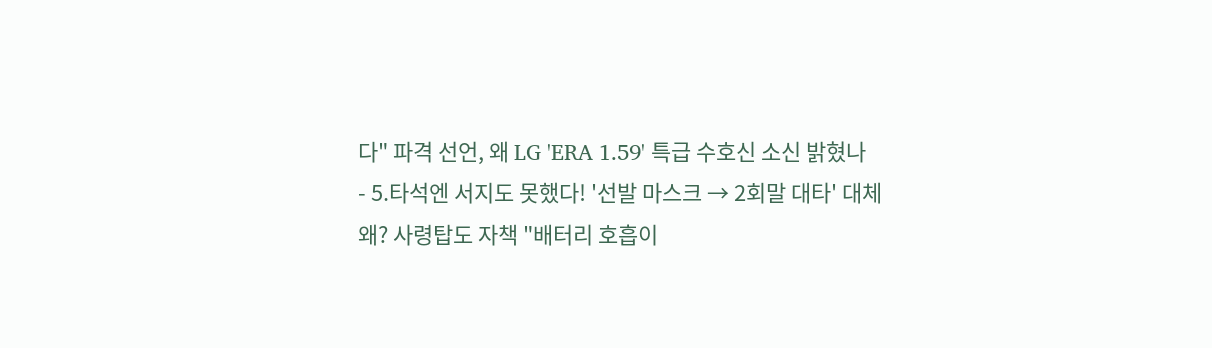다" 파격 선언, 왜 LG 'ERA 1.59' 특급 수호신 소신 밝혔나
- 5.타석엔 서지도 못했다! '선발 마스크 → 2회말 대타' 대체 왜? 사령탑도 자책 "배터리 호흡이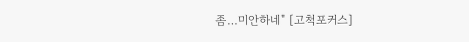좀…미안하네" [고척포커스]